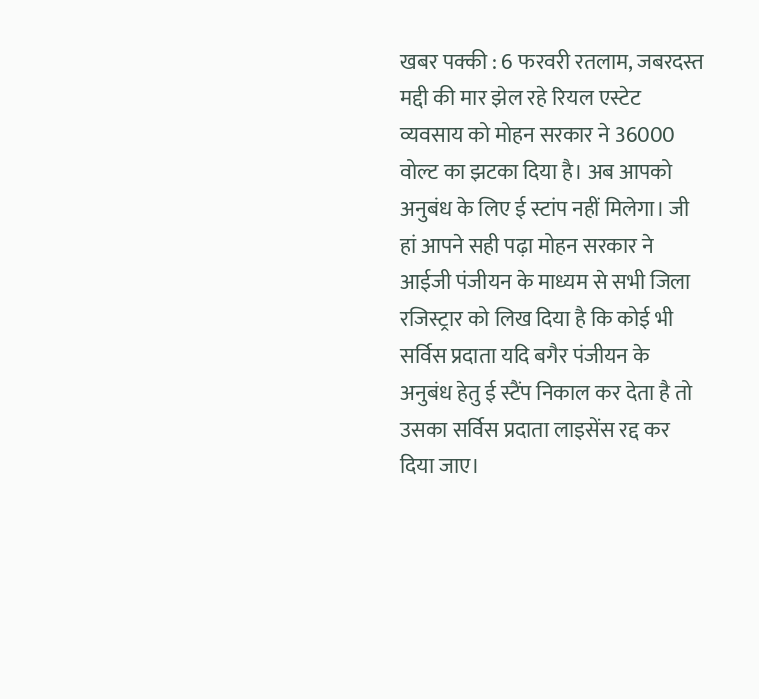खबर पक्की : 6 फरवरी रतलाम, जबरदस्त मद्दी की मार झेल रहे रियल एस्टेट व्यवसाय को मोहन सरकार ने 36000 वोल्ट का झटका दिया है। अब आपको अनुबंध के लिए ई स्टांप नहीं मिलेगा। जी हां आपने सही पढ़ा मोहन सरकार ने आईजी पंजीयन के माध्यम से सभी जिला रजिस्ट्रार को लिख दिया है कि कोई भी सर्विस प्रदाता यदि बगैर पंजीयन के अनुबंध हेतु ई स्टैंप निकाल कर देता है तो उसका सर्विस प्रदाता लाइसेंस रद्द कर दिया जाए।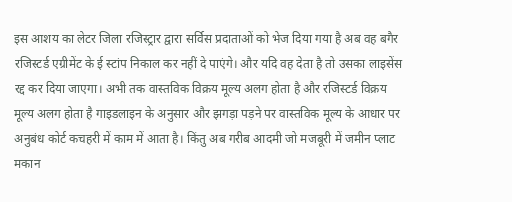इस आशय का लेटर जिला रजिस्ट्रार द्वारा सर्विस प्रदाताओं को भेज दिया गया है अब वह बगैर रजिस्टर्ड एग्रीमेंट के ई स्टांप निकाल कर नहीं दे पाएंगे। और यदि वह देता है तो उसका लाइसेंस रद्द कर दिया जाएगा। अभी तक वास्तविक विक्रय मूल्य अलग होता है और रजिस्टर्ड विक्रय मूल्य अलग होता है गाइडलाइन के अनुसार और झगड़ा पड़ने पर वास्तविक मूल्य के आधार पर अनुबंध कोर्ट कचहरी में काम में आता है। किंतु अब गरीब आदमी जो मजबूरी में जमीन प्लाट मकान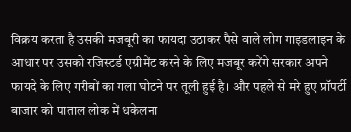विक्रय करता है उसकी मजबूरी का फायदा उठाकर पैसे वाले लोग गाइडलाइन के आधार पर उसको रजिस्टर्ड एग्रीमेंट करने के लिए मजबूर करेंगे सरकार अपने फायदे के लिए गरीबों का गला घोटने पर तूली हुई है। और पहले से मरे हुए प्रॉपर्टी बाजार को पाताल लोक में धकेलना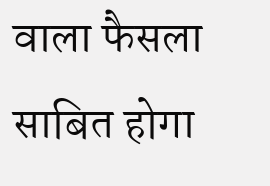वाला फैसला साबित होगा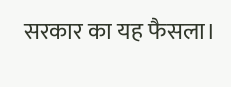सरकार का यह फैसला।